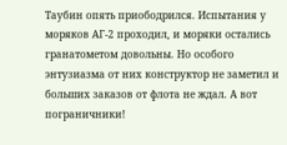Таубин опять приободрился. Испытания у моряков АГ-2 проходил, и моряки остались гранатометом довольны. Но особого энтузиазма от них конструктор не заметил и больших заказов от флота не ждал. А вот пограничники!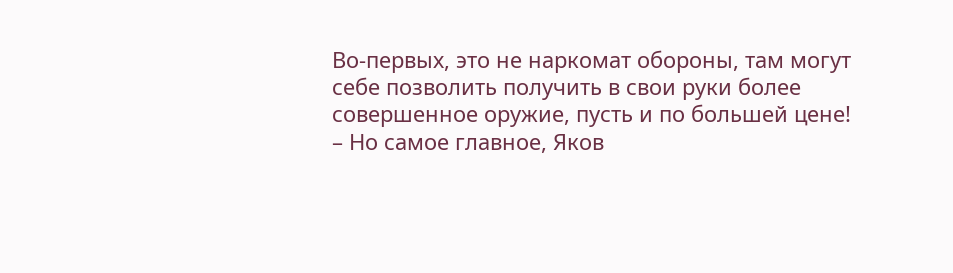Во-первых, это не наркомат обороны, там могут себе позволить получить в свои руки более совершенное оружие, пусть и по большей цене!
– Но самое главное, Яков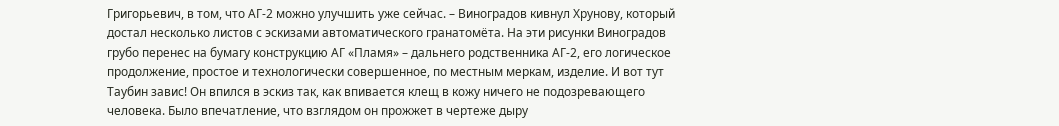Григорьевич, в том, что АГ-2 можно улучшить уже сейчас. – Виноградов кивнул Хрунову, который достал несколько листов с эскизами автоматического гранатомёта. На эти рисунки Виноградов грубо перенес на бумагу конструкцию АГ «Пламя» – дальнего родственника АГ-2, его логическое продолжение, простое и технологически совершенное, по местным меркам, изделие. И вот тут Таубин завис! Он впился в эскиз так, как впивается клещ в кожу ничего не подозревающего человека. Было впечатление, что взглядом он прожжет в чертеже дыру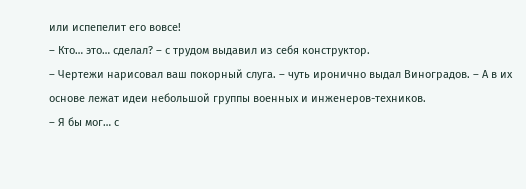или испепелит его вовсе!
– Кто… это… сделал? – с трудом выдавил из себя конструктор.
– Чертежи нарисовал ваш покорный слуга. – чуть иронично выдал Виноградов. – А в их основе лежат идеи небольшой группы военных и инженеров-техников.
– Я бы мог… с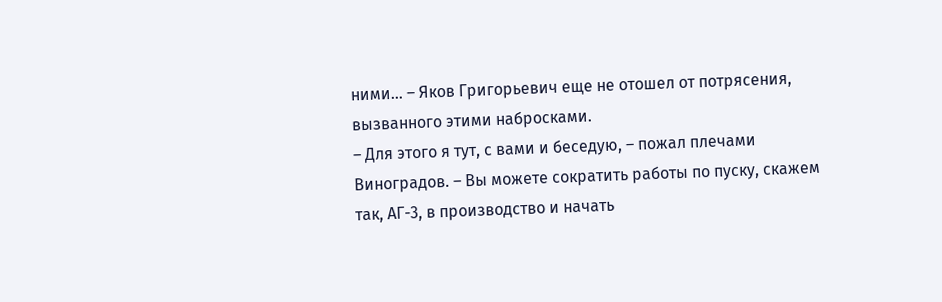ними… – Яков Григорьевич еще не отошел от потрясения, вызванного этими набросками.
– Для этого я тут, с вами и беседую, – пожал плечами Виноградов. – Вы можете сократить работы по пуску, скажем так, АГ-3, в производство и начать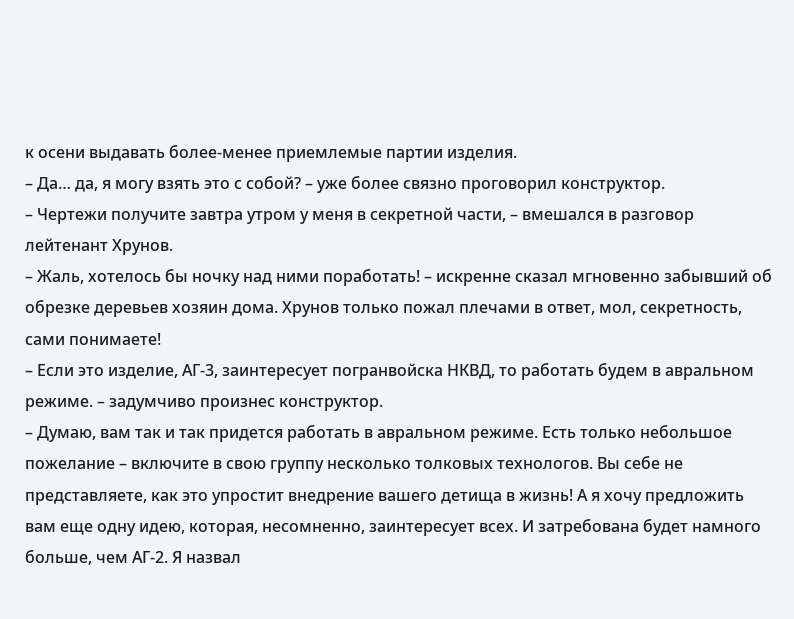к осени выдавать более-менее приемлемые партии изделия.
– Да… да, я могу взять это с собой? – уже более связно проговорил конструктор.
– Чертежи получите завтра утром у меня в секретной части, – вмешался в разговор лейтенант Хрунов.
– Жаль, хотелось бы ночку над ними поработать! – искренне сказал мгновенно забывший об обрезке деревьев хозяин дома. Хрунов только пожал плечами в ответ, мол, секретность, сами понимаете!
– Если это изделие, АГ-3, заинтересует погранвойска НКВД, то работать будем в авральном режиме. – задумчиво произнес конструктор.
– Думаю, вам так и так придется работать в авральном режиме. Есть только небольшое пожелание – включите в свою группу несколько толковых технологов. Вы себе не представляете, как это упростит внедрение вашего детища в жизнь! А я хочу предложить вам еще одну идею, которая, несомненно, заинтересует всех. И затребована будет намного больше, чем АГ-2. Я назвал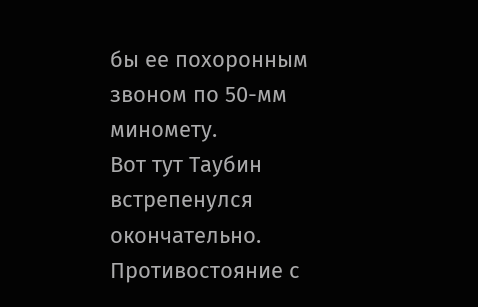бы ее похоронным звоном по 50-мм миномету.
Вот тут Таубин встрепенулся окончательно. Противостояние с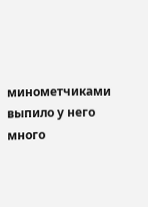минометчиками выпило у него много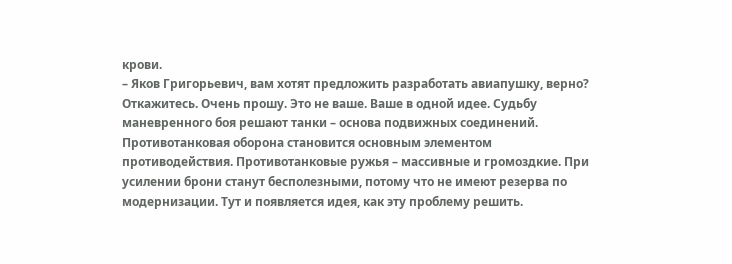крови.
– Яков Григорьевич, вам хотят предложить разработать авиапушку, верно? Откажитесь. Очень прошу. Это не ваше. Ваше в одной идее. Судьбу маневренного боя решают танки – основа подвижных соединений. Противотанковая оборона становится основным элементом противодействия. Противотанковые ружья – массивные и громоздкие. При усилении брони станут бесполезными, потому что не имеют резерва по модернизации. Тут и появляется идея, как эту проблему решить.